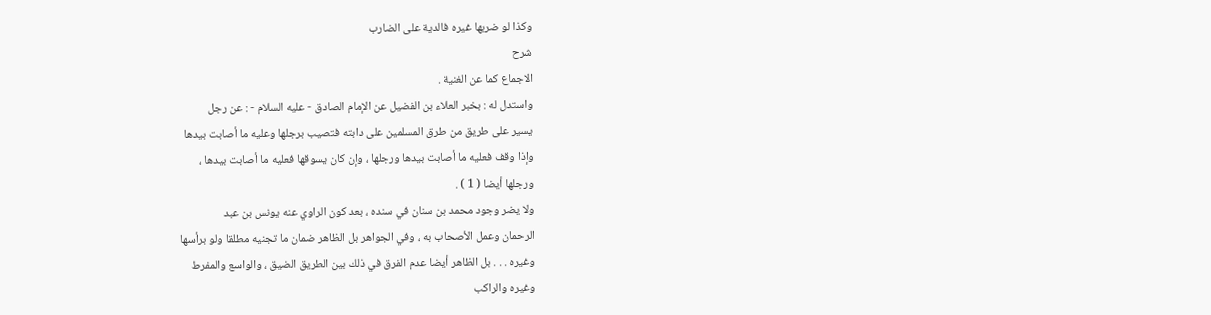وكذا لو ضربها غيره فالدية على الضارب
شرح
الاجماع كما عن الغنية .
واستدل له : بخبر العلاء بن الفضيل عن الإمام الصادق - عليه السلام - : عن رجل
يسير على طريق من طرق المسلمين على دابته فتصيب برجلها وعليه ما أصابت بيدها
وإذا وقف فعليه ما أصابت بيدها ورجلها ، وإن كان يسوقها فعليه ما أصابت بيدها ،
ورجلها أيضا ( 1 ) .
ولا يضر وجود محمد بن سنان في سنده ، بعد كون الراوي عنه يونس بن عبد
الرحمان وعمل الأصحاب به ، وفي الجواهر بل الظاهر ضمان ما تجنيه مطلقا ولو برأسها
وغيره . . . بل الظاهر أيضا عدم الفرق في ذلك بين الطريق الضيق ، والواسع والمفرط
وغيره والراكب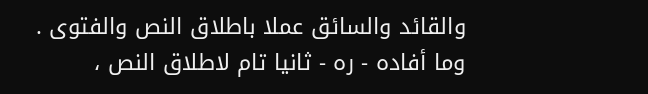والقائد والسائق عملا باطلاق النص والفتوى .
وما أفاده - ره - ثانيا تام لاطلاق النص ،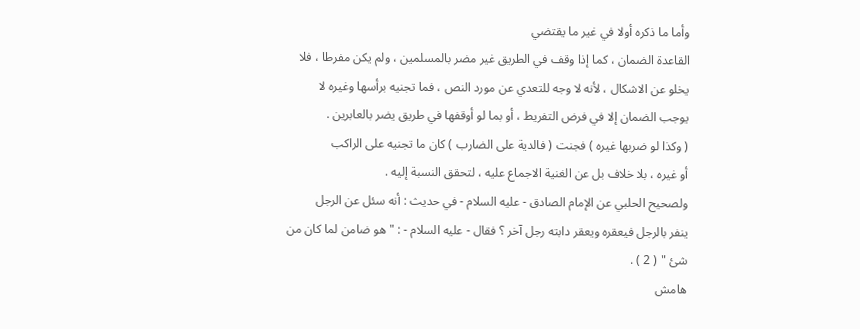وأما ما ذكره أولا في غير ما يقتضي
القاعدة الضمان ، كما إذا وقف في الطريق غير مضر بالمسلمين ، ولم يكن مفرطا ، فلا
يخلو عن الاشكال ، لأنه لا وجه للتعدي عن مورد النص ، فما تجنيه برأسها وغيره لا
يوجب الضمان إلا في فرض التفريط ، أو بما لو أوقفها في طريق يضر بالعابرين .
( وكذا لو ضربها غيره ) فجنت ( فالدية على الضارب ) كان ما تجنيه على الراكب
أو غيره ، بلا خلاف بل عن الغنية الاجماع عليه ، لتحقق النسبة إليه .
ولصحيح الحلبي عن الإمام الصادق - عليه السلام - في حديث : أنه سئل عن الرجل
ينفر بالرجل فيعقره ويعقر دابته رجل آخر ؟ فقال - عليه السلام - : " هو ضامن لما كان من
شئ " ( 2 ) .
هامش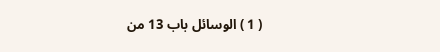( 1 ) الوسائل باب 13 من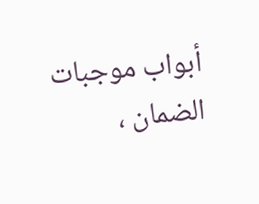أبواب موجبات الضمان ،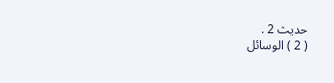حديث 2 .
( 2 ) الوسائل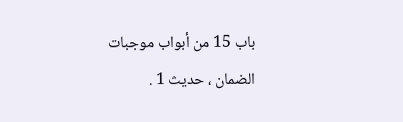باب 15 من أبواب موجبات الضمان ، حديث 1 .